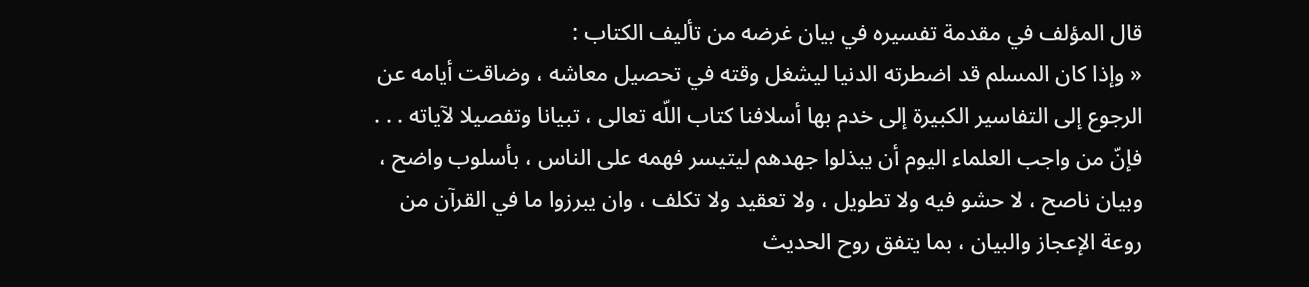قال المؤلف في مقدمة تفسيره في بيان غرضه من تأليف الكتاب :
« وإذا كان المسلم قد اضطرته الدنيا ليشغل وقته في تحصيل معاشه ، وضاقت أيامه عن الرجوع إلى التفاسير الكبيرة إلى خدم بها أسلافنا كتاب اللّه تعالى ، تبيانا وتفصيلا لآياته . . . فإنّ من واجب العلماء اليوم أن يبذلوا جهدهم ليتيسر فهمه على الناس ، بأسلوب واضح ، وبيان ناصح ، لا حشو فيه ولا تطويل ، ولا تعقيد ولا تكلف ، وان يبرزوا ما في القرآن من روعة الإعجاز والبيان ، بما يتفق روح الحديث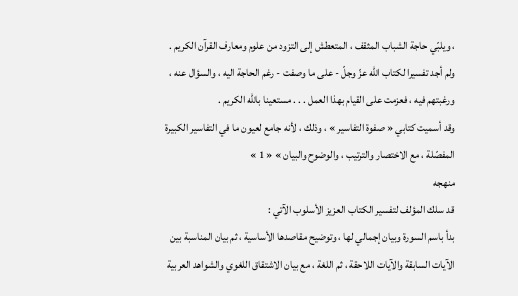، ويلبّي حاجة الشباب المثقف ، المتعطش إلى التزود من علوم ومعارف القرآن الكريم .
ولم أجد تفسيرا لكتاب اللّه عزّ وجلّ - على ما وصفت - رغم الحاجة اليه ، والسؤال عنه ، ورغبتهم فيه ، فعزمت على القيام بهذا العمل . . . مستعينا باللّه الكريم .
وقد أسميت كتابي « صفوة التفاسير » ، وذلك ، لأنه جامع لعيون ما في التفاسير الكبيرة المفصّلة ، مع الاختصار والترتيب ، والوضوح والبيان » « 1 »
منهجه
قد سلك المؤلف لتفسير الكتاب العزيز الأسلوب الآتي :
بدأ باسم السورة وبيان إجمالي لها ، وتوضيح مقاصدها الأساسية ، ثم بيان المناسبة بين الآيات السابقة والآيات اللاحقة ، ثم اللغة ، مع بيان الاشتقاق اللغوي والشواهد العربية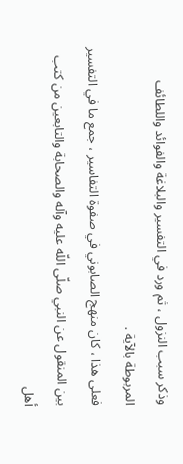وذكر سبب النزول ، ثم ورد في التفسير والبلاغة والفوائد واللطائف المربوطة بالآية .
فعلى هذا ، كان منهج الصابوني في صفوة التفاسير ، جمع ما في التفسير بين المنقول عن النبي صلّى اللّه عليه وآله والصحابة والتابعين من كتب أهل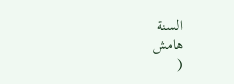السنة
هامش
(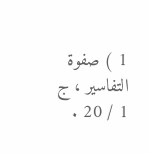1 ) صفوة التفاسير ، ج 1 / 20 .